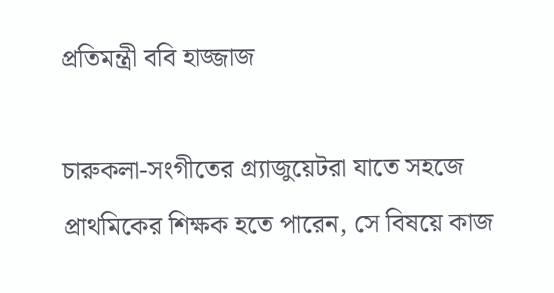প্রতিমন্ত্রী ববি হাজ্জাজ

চারুকলা-সংগীতের গ্র্যাজুয়েটরা যাতে সহজে প্রাথমিকের শিক্ষক হতে পারেন, সে বিষয়ে কাজ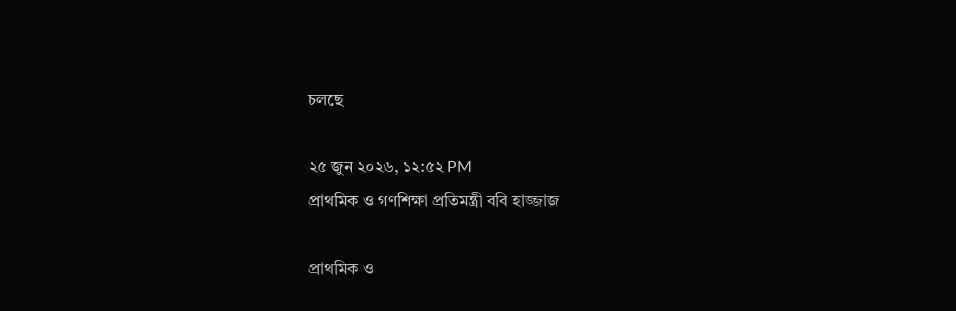চলছে

২৫ জুন ২০২৬, ১২:৫২ PM
প্রাথমিক ও গণশিক্ষা প্রতিমন্ত্রী ববি হাজ্জাজ

প্রাথমিক ও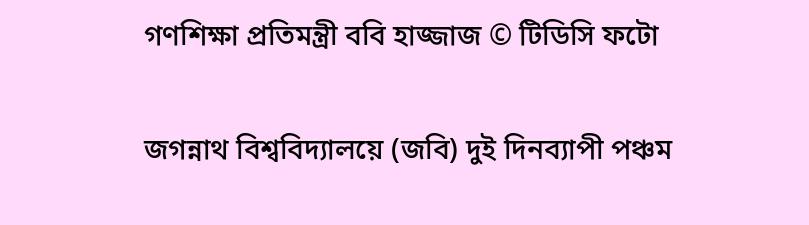গণশিক্ষা প্রতিমন্ত্রী ববি হাজ্জাজ © টিডিসি ফটো

জগন্নাথ বিশ্ববিদ্যালয়ে (জবি) দুই দিনব্যাপী পঞ্চম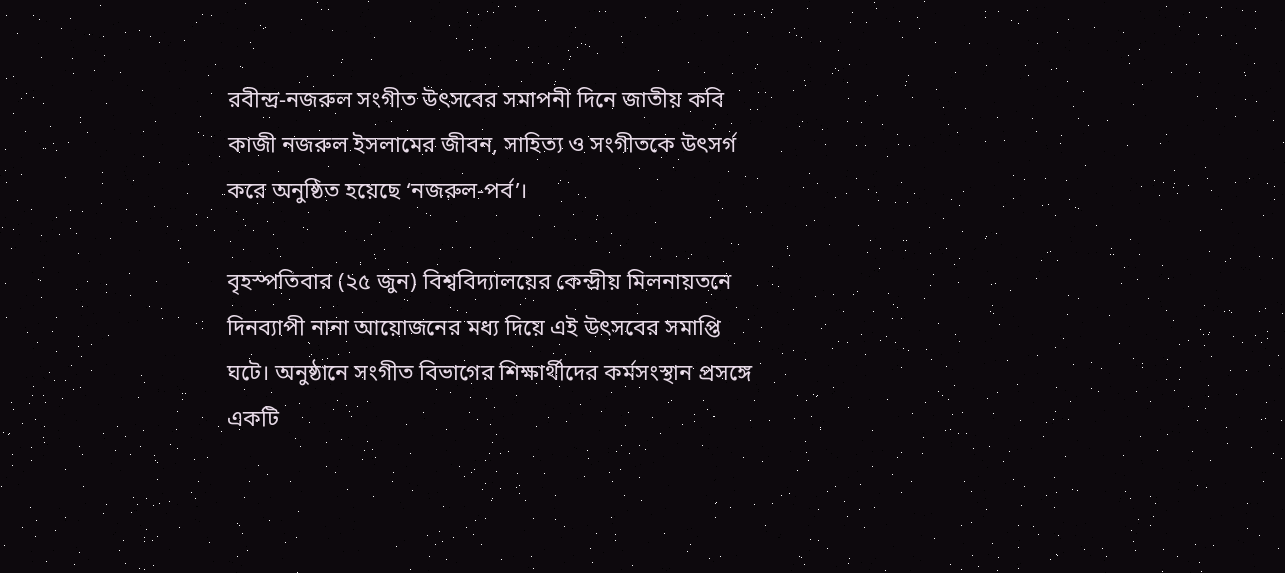রবীন্দ্র-নজরুল সংগীত উৎসবের সমাপনী দিনে জাতীয় কবি কাজী নজরুল ইসলামের জীবন, সাহিত্য ও সংগীতকে উৎসর্গ করে অনুষ্ঠিত হয়েছে ‘নজরুল-পর্ব’।

বৃহস্পতিবার (২৫ জুন) বিশ্ববিদ্যালয়ের কেন্দ্রীয় মিলনায়তনে দিনব্যাপী নানা আয়োজনের মধ্য দিয়ে এই উৎসবের সমাপ্তি ঘটে। অনুষ্ঠানে সংগীত বিভাগের শিক্ষার্থীদের কর্মসংস্থান প্রসঙ্গে একটি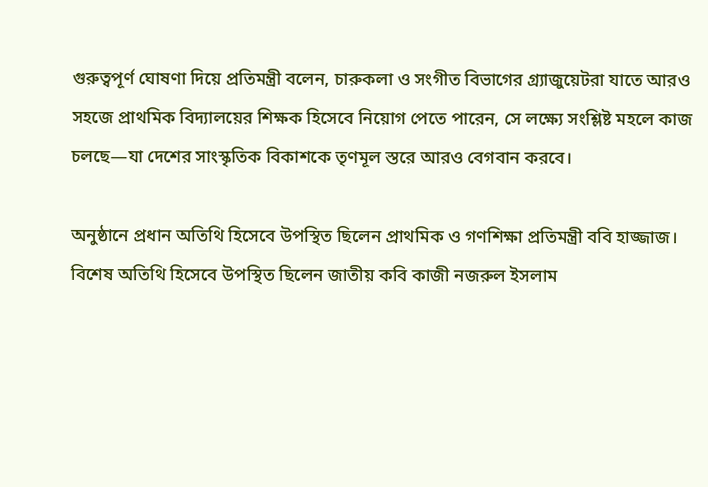গুরুত্বপূর্ণ ঘোষণা দিয়ে প্রতিমন্ত্রী বলেন, চারুকলা ও সংগীত বিভাগের গ্র্যাজুয়েটরা যাতে আরও সহজে প্রাথমিক বিদ্যালয়ের শিক্ষক হিসেবে নিয়োগ পেতে পারেন, সে লক্ষ্যে সংশ্লিষ্ট মহলে কাজ চলছে—যা দেশের সাংস্কৃতিক বিকাশকে তৃণমূল স্তরে আরও বেগবান করবে।

অনুষ্ঠানে প্রধান অতিথি হিসেবে উপস্থিত ছিলেন প্রাথমিক ও গণশিক্ষা প্রতিমন্ত্রী ববি হাজ্জাজ। বিশেষ অতিথি হিসেবে উপস্থিত ছিলেন জাতীয় কবি কাজী নজরুল ইসলাম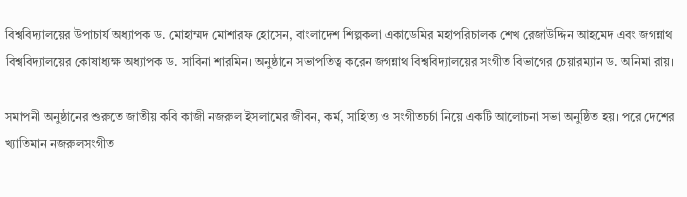বিশ্ববিদ্যালয়ের উপাচার্য অধ্যাপক ড. মোহাম্মদ মোশারফ হোসেন, বাংলাদেশ শিল্পকলা একাডেমির মহাপরিচালক শেখ রেজাউদ্দিন আহমেদ এবং জগন্নাথ বিশ্ববিদ্যালয়ের কোষাধ্যক্ষ অধ্যাপক ড. সাবিনা শারমিন। অনুষ্ঠানে সভাপতিত্ব করেন জগন্নাথ বিশ্ববিদ্যালয়ের সংগীত বিভাগের চেয়ারম্যান ড. অনিমা রায়।

সমাপনী অনুষ্ঠানের শুরুতে জাতীয় কবি কাজী নজরুল ইসলামের জীবন, কর্ম, সাহিত্য ও সংগীতচর্চা নিয়ে একটি আলোচনা সভা অনুষ্ঠিত হয়। পরে দেশের খ্যাতিমান নজরুলসংগীত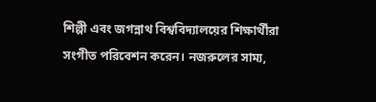শিল্পী এবং জগন্নাথ বিশ্ববিদ্যালয়ের শিক্ষার্থীরা সংগীত পরিবেশন করেন। নজরুলের সাম্য,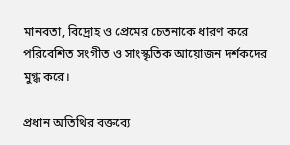মানবতা, বিদ্রোহ ও প্রেমের চেতনাকে ধারণ করে পরিবেশিত সংগীত ও সাংস্কৃতিক আয়োজন দর্শকদের মুগ্ধ করে।

প্রধান অতিথির বক্তব্যে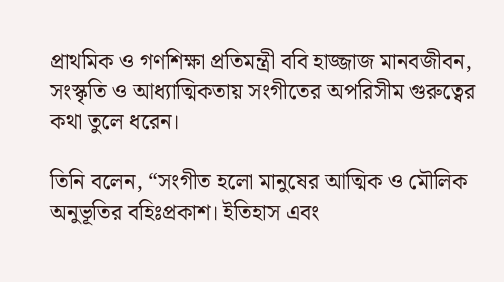প্রাথমিক ও গণশিক্ষা প্রতিমন্ত্রী ববি হাজ্জাজ মানবজীবন, সংস্কৃতি ও আধ্যাত্মিকতায় সংগীতের অপরিসীম গুরুত্বের কথা তুলে ধরেন।

তিনি বলেন, “সংগীত হলো মানুষের আত্মিক ও মৌলিক অনুভূতির বহিঃপ্রকাশ। ইতিহাস এবং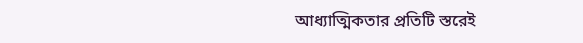আধ্যাত্মিকতার প্রতিটি স্তরেই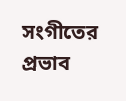সংগীতের প্রভাব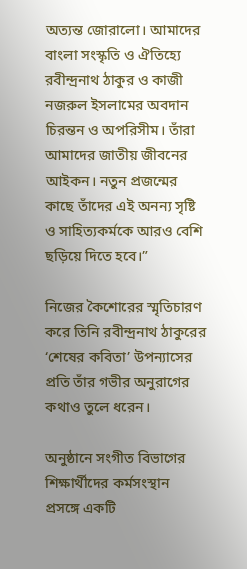অত্যন্ত জোরালো। আমাদের বাংলা সংস্কৃতি ও ঐতিহ্যে রবীন্দ্রনাথ ঠাকুর ও কাজী নজরুল ইসলামের অবদান চিরন্তন ও অপরিসীম। তাঁরা আমাদের জাতীয় জীবনের আইকন। নতুন প্রজন্মের কাছে তাঁদের এই অনন্য সৃষ্টি ও সাহিত্যকর্মকে আরও বেশি ছড়িয়ে দিতে হবে।”

নিজের কৈশোরের স্মৃতিচারণ করে তিনি রবীন্দ্রনাথ ঠাকুরের ‘শেষের কবিতা’ উপন্যাসের প্রতি তাঁর গভীর অনুরাগের কথাও তুলে ধরেন।

অনুষ্ঠানে সংগীত বিভাগের শিক্ষার্থীদের কর্মসংস্থান প্রসঙ্গে একটি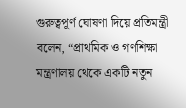গুরুত্বপূর্ণ ঘোষণা দিয়ে প্রতিমন্ত্রী বলেন, “প্রাথমিক ও গণশিক্ষা মন্ত্রণালয় থেকে একটি নতুন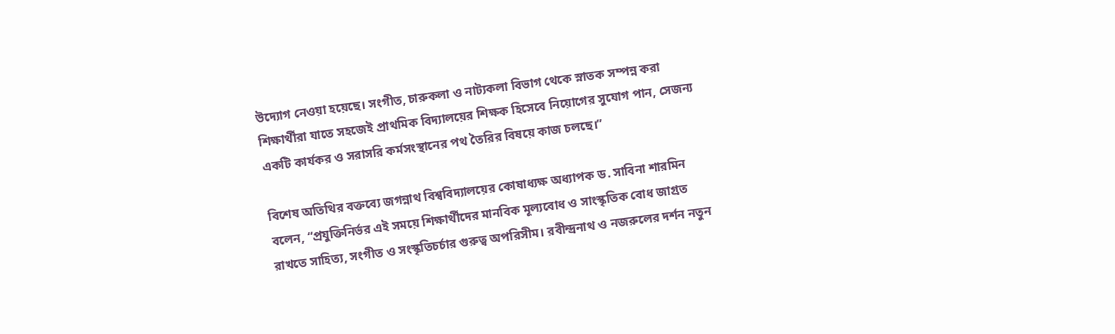উদ্যোগ নেওয়া হয়েছে। সংগীত, চারুকলা ও নাট্যকলা বিভাগ থেকে স্নাতক সম্পন্ন করা শিক্ষার্থীরা যাতে সহজেই প্রাথমিক বিদ্যালয়ের শিক্ষক হিসেবে নিয়োগের সুযোগ পান, সেজন্য একটি কার্যকর ও সরাসরি কর্মসংস্থানের পথ তৈরির বিষয়ে কাজ চলছে।”

বিশেষ অতিথির বক্তব্যে জগন্নাথ বিশ্ববিদ্যালয়ের কোষাধ্যক্ষ অধ্যাপক ড. সাবিনা শারমিন বলেন, “প্রযুক্তিনির্ভর এই সময়ে শিক্ষার্থীদের মানবিক মূল্যবোধ ও সাংস্কৃতিক বোধ জাগ্রত রাখতে সাহিত্য, সংগীত ও সংস্কৃতিচর্চার গুরুত্ব অপরিসীম। রবীন্দ্রনাথ ও নজরুলের দর্শন নতুন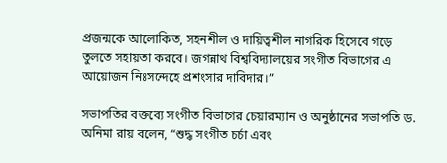প্রজন্মকে আলোকিত, সহনশীল ও দায়িত্বশীল নাগরিক হিসেবে গড়ে তুলতে সহায়তা করবে। জগন্নাথ বিশ্ববিদ্যালয়ের সংগীত বিভাগের এ আয়োজন নিঃসন্দেহে প্রশংসার দাবিদার।”

সভাপতির বক্তব্যে সংগীত বিভাগের চেয়ারম্যান ও অনুষ্ঠানের সভাপতি ড. অনিমা রায় বলেন, “শুদ্ধ সংগীত চর্চা এবং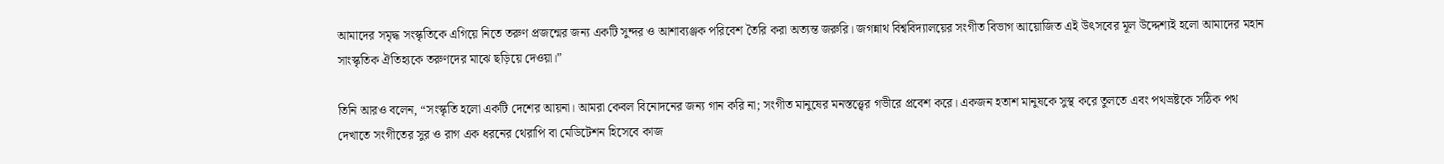আমাদের সমৃদ্ধ সংস্কৃতিকে এগিয়ে নিতে তরুণ প্রজন্মের জন্য একটি সুন্দর ও আশাব্যঞ্জক পরিবেশ তৈরি করা অত্যন্ত জরুরি। জগন্নাথ বিশ্ববিদ্যালয়ের সংগীত বিভাগ আয়োজিত এই উৎসবের মূল উদ্দেশ্যই হলো আমাদের মহান সাংস্কৃতিক ঐতিহ্যকে তরুণদের মাঝে ছড়িয়ে দেওয়া।”

তিনি আরও বলেন, “সংস্কৃতি হলো একটি দেশের আয়না। আমরা কেবল বিনোদনের জন্য গান করি না; সংগীত মানুষের মনস্তত্ত্বের গভীরে প্রবেশ করে। একজন হতাশ মানুষকে সুস্থ করে তুলতে এবং পথভ্রষ্টকে সঠিক পথ দেখাতে সংগীতের সুর ও রাগ এক ধরনের থেরাপি বা মেডিটেশন হিসেবে কাজ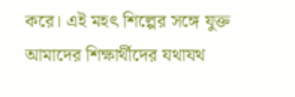করে। এই মহৎ শিল্পের সঙ্গে যুক্ত আমাদের শিক্ষার্থীদের যথাযথ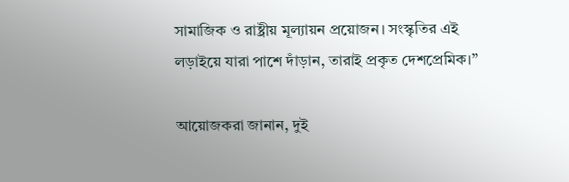সামাজিক ও রাষ্ট্রীয় মূল্যায়ন প্রয়োজন। সংস্কৃতির এই লড়াইয়ে যারা পাশে দাঁড়ান, তারাই প্রকৃত দেশপ্রেমিক।”

আয়োজকরা জানান, দুই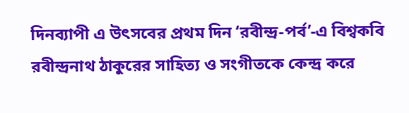দিনব্যাপী এ উৎসবের প্রথম দিন ‘রবীন্দ্র-পর্ব’-এ বিশ্বকবি রবীন্দ্রনাথ ঠাকুরের সাহিত্য ও সংগীতকে কেন্দ্র করে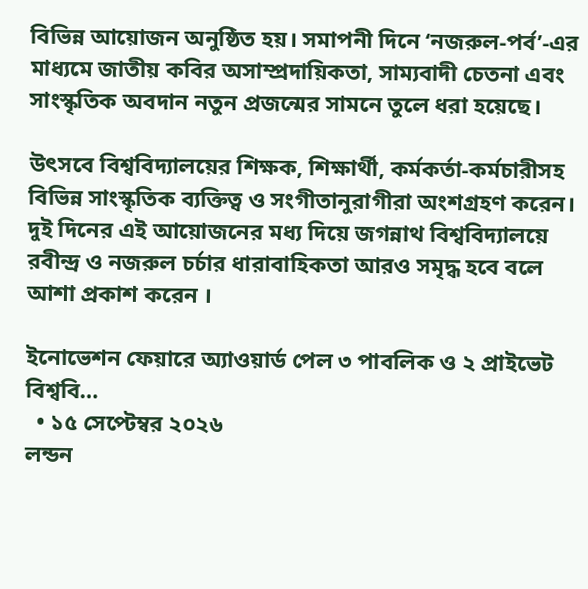বিভিন্ন আয়োজন অনুষ্ঠিত হয়। সমাপনী দিনে ‘নজরুল-পর্ব’-এর মাধ্যমে জাতীয় কবির অসাম্প্রদায়িকতা, সাম্যবাদী চেতনা এবং সাংস্কৃতিক অবদান নতুন প্রজন্মের সামনে তুলে ধরা হয়েছে।

উৎসবে বিশ্ববিদ্যালয়ের শিক্ষক, শিক্ষার্থী, কর্মকর্তা-কর্মচারীসহ বিভিন্ন সাংস্কৃতিক ব্যক্তিত্ব ও সংগীতানুরাগীরা অংশগ্রহণ করেন। দুই দিনের এই আয়োজনের মধ্য দিয়ে জগন্নাথ বিশ্ববিদ্যালয়ে রবীন্দ্র ও নজরুল চর্চার ধারাবাহিকতা আরও সমৃদ্ধ হবে বলে আশা প্রকাশ করেন ।

ইনোভেশন ফেয়ারে অ্যাওয়ার্ড পেল ৩ পাবলিক ও ২ প্রাইভেট বিশ্ববি…
  • ১৫ সেপ্টেম্বর ২০২৬
লন্ডন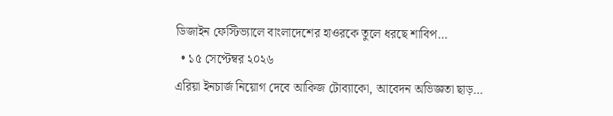ডিজাইন ফেস্টিভ্যালে বাংলাদেশের হাওরকে তুলে ধরছে শাবিপ…
  • ১৫ সেপ্টেম্বর ২০২৬
এরিয়া ইনচার্জ নিয়োগ দেবে আকিজ টোব্যাকো, আবেদন অভিজ্ঞতা ছাড়…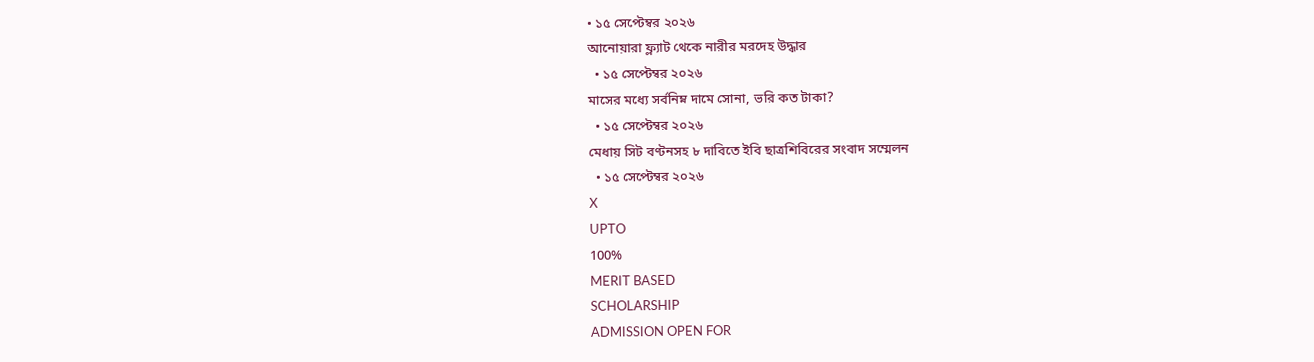• ১৫ সেপ্টেম্বর ২০২৬
আনোয়ারা ফ্ল্যাট থেকে নারীর মরদেহ উদ্ধার
  • ১৫ সেপ্টেম্বর ২০২৬
মাসের মধ্যে সর্বনিম্ন দামে সোনা, ভরি কত টাকা?
  • ১৫ সেপ্টেম্বর ২০২৬
মেধায় সিট বণ্টনসহ ৮ দাবিতে ইবি ছাত্রশিবিরের সংবাদ সম্মেলন
  • ১৫ সেপ্টেম্বর ২০২৬
X
UPTO
100%
MERIT BASED
SCHOLARSHIP
ADMISSION OPEN FOR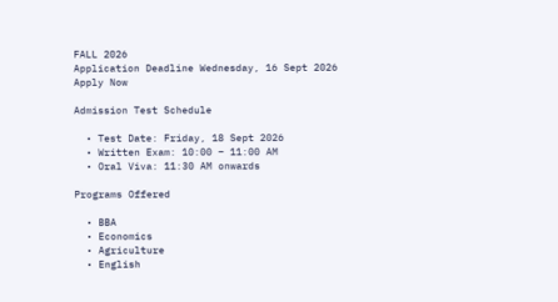FALL 2026
Application Deadline Wednesday, 16 Sept 2026
Apply Now

Admission Test Schedule

  • Test Date: Friday, 18 Sept 2026
  • Written Exam: 10:00 – 11:00 AM
  • Oral Viva: 11:30 AM onwards

Programs Offered

  • BBA
  • Economics
  • Agriculture
  • English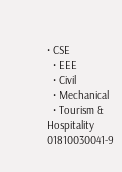• CSE
  • EEE
  • Civil
  • Mechanical
  • Tourism & Hospitality
01810030041-9